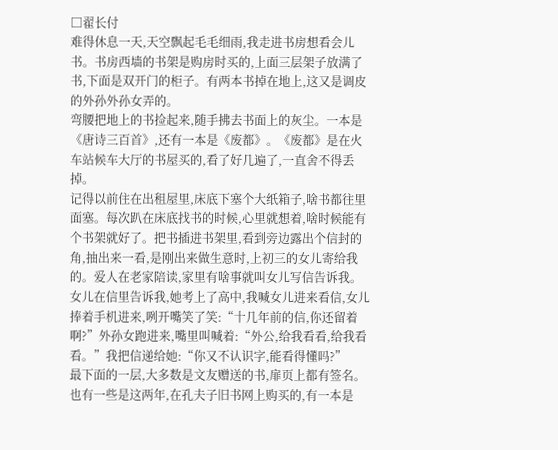□翟长付
难得休息一天,天空飘起毛毛细雨,我走进书房想看会儿书。书房西墙的书架是购房时买的,上面三层架子放满了书,下面是双开门的柜子。有两本书掉在地上,这又是调皮的外孙外孙女弄的。
弯腰把地上的书捡起来,随手拂去书面上的灰尘。一本是《唐诗三百首》,还有一本是《废都》。《废都》是在火车站候车大厅的书屋买的,看了好几遍了,一直舍不得丢掉。
记得以前住在出租屋里,床底下塞个大纸箱子,啥书都往里面塞。每次趴在床底找书的时候,心里就想着,啥时候能有个书架就好了。把书插进书架里,看到旁边露出个信封的角,抽出来一看,是刚出来做生意时,上初三的女儿寄给我的。爱人在老家陪读,家里有啥事就叫女儿写信告诉我。女儿在信里告诉我,她考上了高中,我喊女儿进来看信,女儿捧着手机进来,咧开嘴笑了笑:“十几年前的信,你还留着啊?”外孙女跑进来,嘴里叫喊着:“外公,给我看看,给我看看。”我把信递给她:“你又不认识字,能看得懂吗?”
最下面的一层,大多数是文友赠送的书,扉页上都有签名。也有一些是这两年,在孔夫子旧书网上购买的,有一本是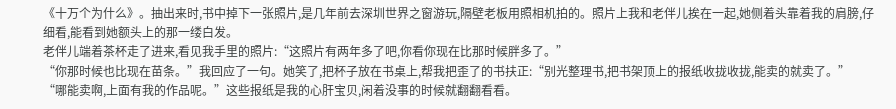《十万个为什么》。抽出来时,书中掉下一张照片,是几年前去深圳世界之窗游玩,隔壁老板用照相机拍的。照片上我和老伴儿挨在一起,她侧着头靠着我的肩膀,仔细看,能看到她额头上的那一缕白发。
老伴儿端着茶杯走了进来,看见我手里的照片:“这照片有两年多了吧,你看你现在比那时候胖多了。”
“你那时候也比现在苗条。”我回应了一句。她笑了,把杯子放在书桌上,帮我把歪了的书扶正:“别光整理书,把书架顶上的报纸收拢收拢,能卖的就卖了。”
“哪能卖啊,上面有我的作品呢。”这些报纸是我的心肝宝贝,闲着没事的时候就翻翻看看。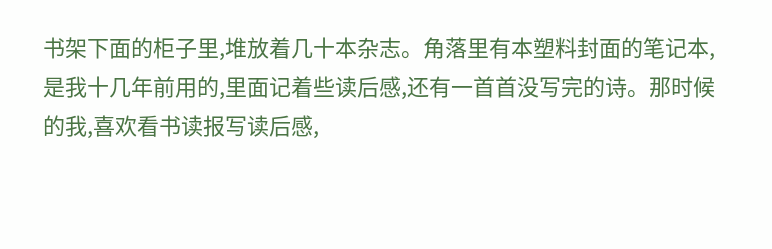书架下面的柜子里,堆放着几十本杂志。角落里有本塑料封面的笔记本,是我十几年前用的,里面记着些读后感,还有一首首没写完的诗。那时候的我,喜欢看书读报写读后感,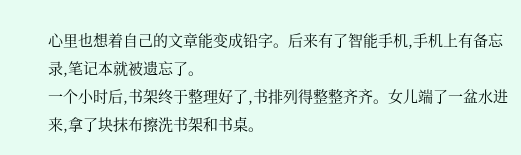心里也想着自己的文章能变成铅字。后来有了智能手机,手机上有备忘录,笔记本就被遗忘了。
一个小时后,书架终于整理好了,书排列得整整齐齐。女儿端了一盆水进来,拿了块抹布擦洗书架和书桌。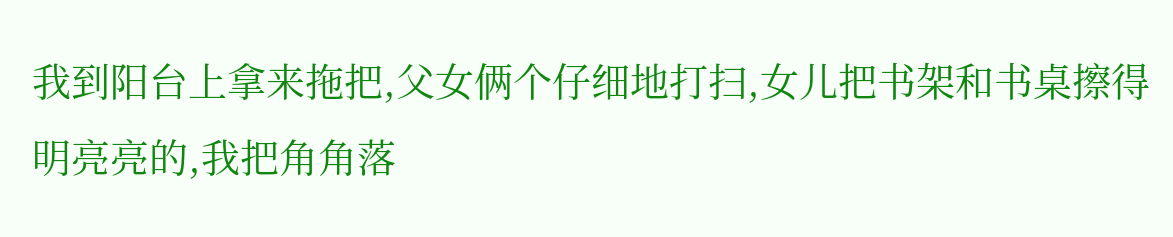我到阳台上拿来拖把,父女俩个仔细地打扫,女儿把书架和书桌擦得明亮亮的,我把角角落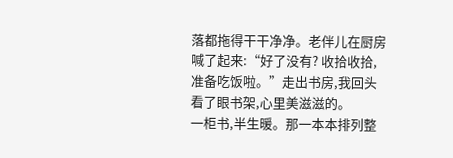落都拖得干干净净。老伴儿在厨房喊了起来:“好了没有? 收拾收拾,准备吃饭啦。”走出书房,我回头看了眼书架,心里美滋滋的。
一柜书,半生暖。那一本本排列整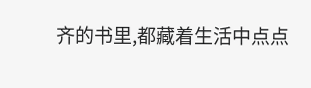齐的书里,都藏着生活中点点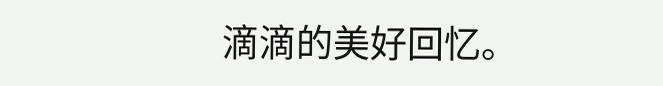滴滴的美好回忆。